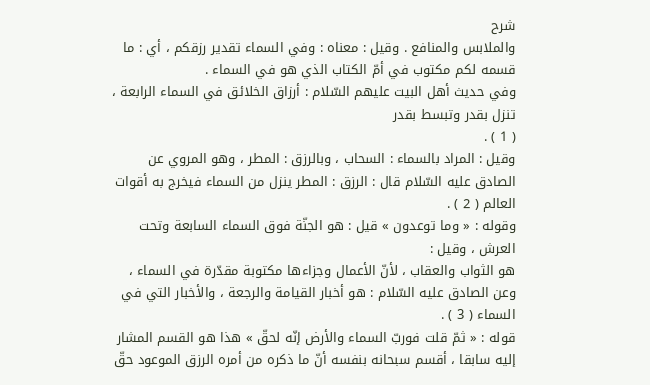شرح
والملابس والمنافع . وقيل : معناه : وفي السماء تقدير رزقكم ، أي : ما قسمه لكم مكتوب في أمّ الكتاب الذي هو في السماء .
وفي حديث أهل البيت عليهم السّلام : أرزاق الخلائق في السماء الرابعة ، تنزل بقدر وتبسط بقدر
( 1 ) .
وقيل : المراد بالسماء : السحاب ، وبالرزق : المطر ، وهو المروي عن الصادق عليه السّلام قال : الرزق : المطر ينزل من السماء فيخرج به أقوات العالم ( 2 ) .
وقوله : « وما توعدون » قيل : هو الجنّة فوق السماء السابعة وتحت العرش ، وقيل :
هو الثواب والعقاب ، لأنّ الأعمال وجزاءها مكتوبة مقدّرة في السماء ، وعن الصادق عليه السّلام : هو أخبار القيامة والرجعة ، والأخبار التي في السماء ( 3 ) .
قوله : « ثمّ قلت فوربّ السماء والأرض إنّه لحقّ » هذا هو القسم المشار إليه سابقا ، أقسم سبحانه بنفسه أنّ ما ذكره من أمره الرزق الموعود حقّ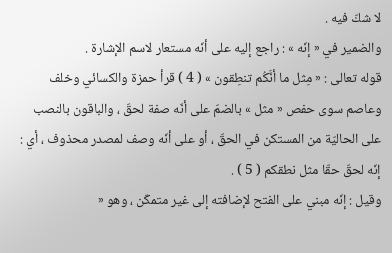لا شكّ فيه .
والضمير في « إنّه » : راجع إليه على أنّه مستعار لاسم الإشارة .
قوله تعالى : « مِثل ما أنَّكُم تنطِقون » ( 4 ) قرأ حمزة والكسائي وخلف وعاصم سوى حفص « مثل » بالضمّ على أنّه صفة لحقّ ، والباقون بالنصب على الحاليّة من المستكن في الحقّ ، أو على أنّه وصف لمصدر محذوف ، أي : إنّه لحقّ حقّا مثل نطقكم ( 5 ) .
وقيل : إنّه مبني على الفتح لإضافته إلى غير متمكّن ، وهو «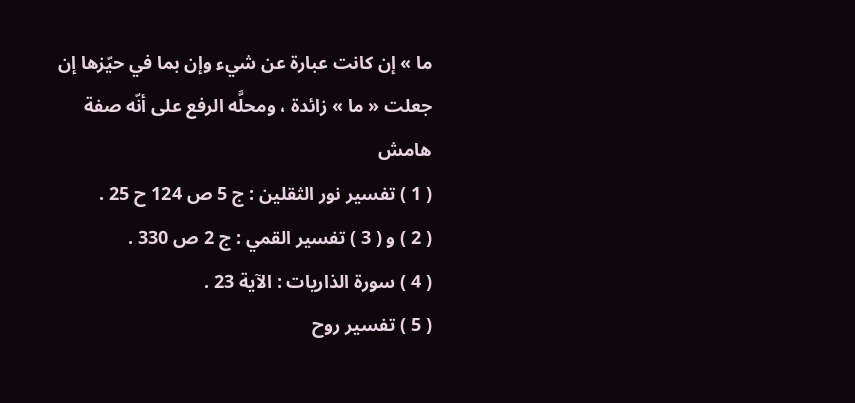ما » إن كانت عبارة عن شيء وإن بما في حيّزها إن جعلت « ما » زائدة ، ومحلَّه الرفع على أنّه صفة
هامش
( 1 ) تفسير نور الثقلين : ج 5 ص 124 ح 25 .
( 2 ) و ( 3 ) تفسير القمي : ج 2 ص 330 .
( 4 ) سورة الذاريات : الآية 23 .
( 5 ) تفسير روح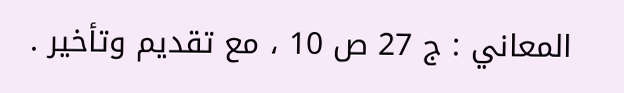المعاني : ج 27 ص 10 ، مع تقديم وتأخير .